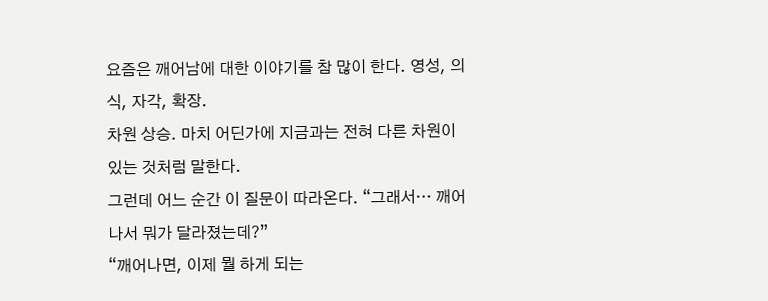요즘은 깨어남에 대한 이야기를 참 많이 한다. 영성, 의식, 자각, 확장.
차원 상승. 마치 어딘가에 지금과는 전혀 다른 차원이 있는 것처럼 말한다.
그런데 어느 순간 이 질문이 따라온다. “그래서… 깨어나서 뭐가 달라졌는데?”
“깨어나면, 이제 뭘 하게 되는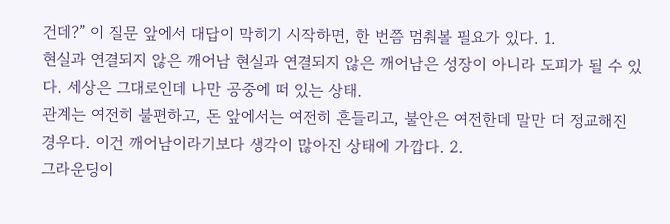건데?” 이 질문 앞에서 대답이 막히기 시작하면, 한 번쯤 멈춰볼 필요가 있다. 1.
현실과 연결되지 않은 깨어남 현실과 연결되지 않은 깨어남은 성장이 아니라 도피가 될 수 있다. 세상은 그대로인데 나만 공중에 떠 있는 상태.
관계는 여전히 불편하고, 돈 앞에서는 여전히 흔들리고, 불안은 여전한데 말만 더 정교해진 경우다. 이건 깨어남이라기보다 생각이 많아진 상태에 가깝다. 2.
그라운딩이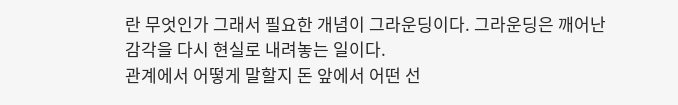란 무엇인가 그래서 필요한 개념이 그라운딩이다. 그라운딩은 깨어난 감각을 다시 현실로 내려놓는 일이다.
관계에서 어떻게 말할지 돈 앞에서 어떤 선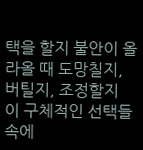택을 할지 불안이 올라올 때 도망칠지, 버틸지, 조정할지 이 구체적인 선택들 속에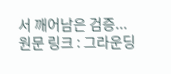서 깨어남은 검증...
원문 링크 : 그라운딩